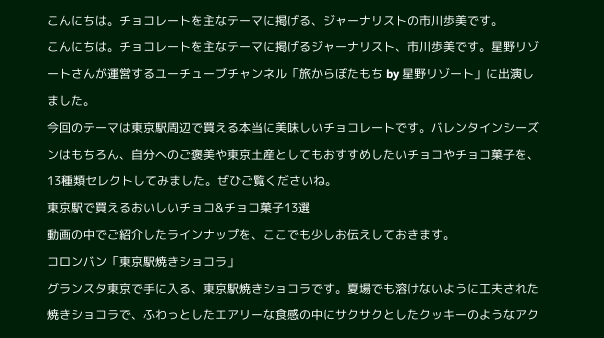こんにちは。チョコレートを主なテーマに掲げる、ジャーナリストの市川歩美です。
こんにちは。チョコレートを主なテーマに掲げるジャーナリスト、市川歩美です。星野リゾートさんが運営するユーチューブチャンネル「旅からぼたもち by 星野リゾート」に出演しました。
今回のテーマは東京駅周辺で買える本当に美味しいチョコレートです。バレンタインシーズンはもちろん、自分へのご褒美や東京土産としてもおすすめしたいチョコやチョコ菓子を、13種類セレクトしてみました。ぜひご覧くださいね。
東京駅で買えるおいしいチョコ&チョコ菓子13選
動画の中でご紹介したラインナップを、ここでも少しお伝えしておきます。
コロンバン「東京駅焼きショコラ」
グランスタ東京で手に入る、東京駅焼きショコラです。夏場でも溶けないように工夫された焼きショコラで、ふわっとしたエアリーな食感の中にサクサクとしたクッキーのようなアク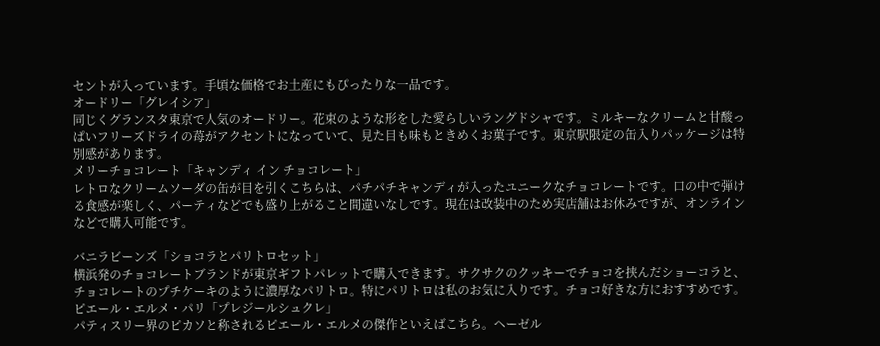セントが入っています。手頃な価格でお土産にもぴったりな一品です。
オードリー「グレイシア」
同じくグランスタ東京で人気のオードリー。花束のような形をした愛らしいラングドシャです。ミルキーなクリームと甘酸っぱいフリーズドライの苺がアクセントになっていて、見た目も味もときめくお菓子です。東京駅限定の缶入りパッケージは特別感があります。
メリーチョコレート「キャンディ イン チョコレート」
レトロなクリームソーダの缶が目を引くこちらは、パチパチキャンディが入ったユニークなチョコレートです。口の中で弾ける食感が楽しく、パーティなどでも盛り上がること間違いなしです。現在は改装中のため実店舗はお休みですが、オンラインなどで購入可能です。

バニラビーンズ「ショコラとパリトロセット」
横浜発のチョコレートブランドが東京ギフトパレットで購入できます。サクサクのクッキーでチョコを挟んだショーコラと、チョコレートのプチケーキのように濃厚なパリトロ。特にパリトロは私のお気に入りです。チョコ好きな方におすすめです。
ピエール・エルメ・パリ「プレジールシュクレ」
パティスリー界のピカソと称されるピエール・エルメの傑作といえばこちら。ヘーゼル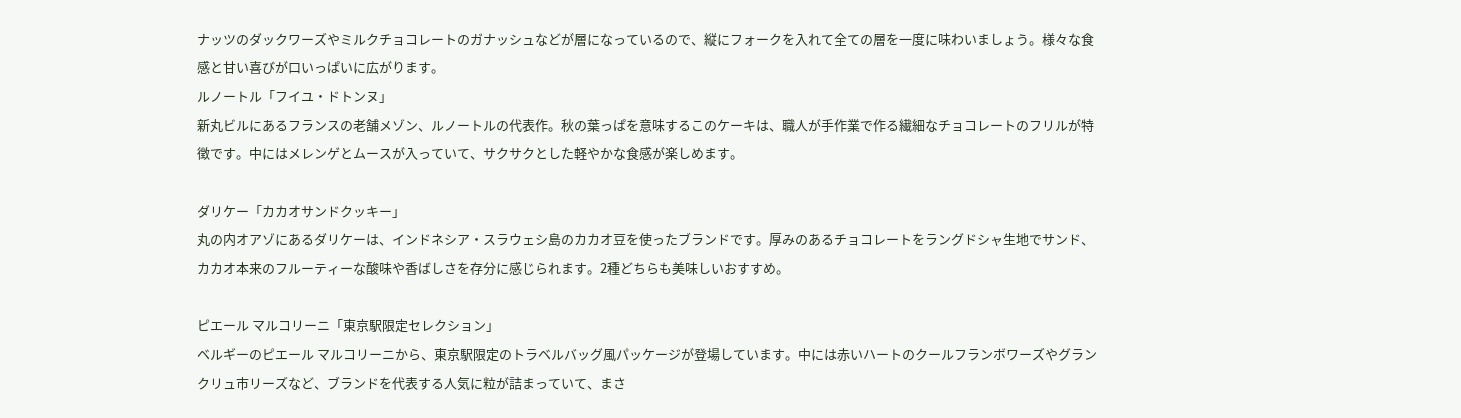ナッツのダックワーズやミルクチョコレートのガナッシュなどが層になっているので、縦にフォークを入れて全ての層を一度に味わいましょう。様々な食感と甘い喜びが口いっぱいに広がります。
ルノートル「フイユ・ドトンヌ」
新丸ビルにあるフランスの老舗メゾン、ルノートルの代表作。秋の葉っぱを意味するこのケーキは、職人が手作業で作る繊細なチョコレートのフリルが特徴です。中にはメレンゲとムースが入っていて、サクサクとした軽やかな食感が楽しめます。

ダリケー「カカオサンドクッキー」
丸の内オアゾにあるダリケーは、インドネシア・スラウェシ島のカカオ豆を使ったブランドです。厚みのあるチョコレートをラングドシャ生地でサンド、カカオ本来のフルーティーな酸味や香ばしさを存分に感じられます。2種どちらも美味しいおすすめ。

ピエール マルコリーニ「東京駅限定セレクション」
ベルギーのピエール マルコリーニから、東京駅限定のトラベルバッグ風パッケージが登場しています。中には赤いハートのクールフランボワーズやグランクリュ市リーズなど、ブランドを代表する人気に粒が詰まっていて、まさ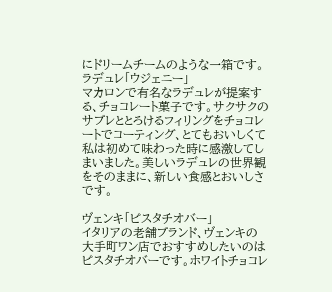にドリームチームのような一箱です。
ラデュレ「ウジェニー」
マカロンで有名なラデュレが提案する、チョコレート菓子です。サクサクのサブレととろけるフィリングをチョコレートでコーティング、とてもおいしくて私は初めて味わった時に感激してしまいました。美しいラデュレの世界観をそのままに、新しい食感とおいしさです。

ヴェンキ「ピスタチオバー」
イタリアの老舗ブランド、ヴェンキの大手町ワン店でおすすめしたいのはピスタチオバーです。ホワイトチョコレ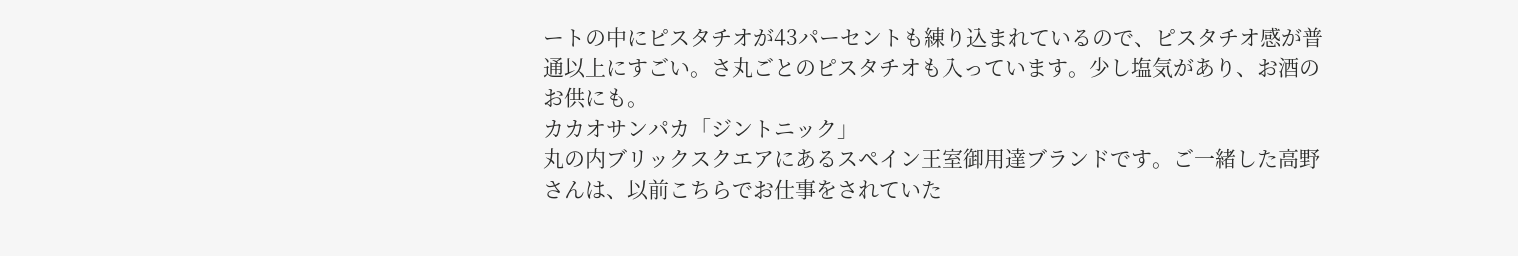ートの中にピスタチオが43パーセントも練り込まれているので、ピスタチオ感が普通以上にすごい。さ丸ごとのピスタチオも入っています。少し塩気があり、お酒のお供にも。
カカオサンパカ「ジントニック」
丸の内ブリックスクエアにあるスペイン王室御用達ブランドです。ご一緒した高野さんは、以前こちらでお仕事をされていた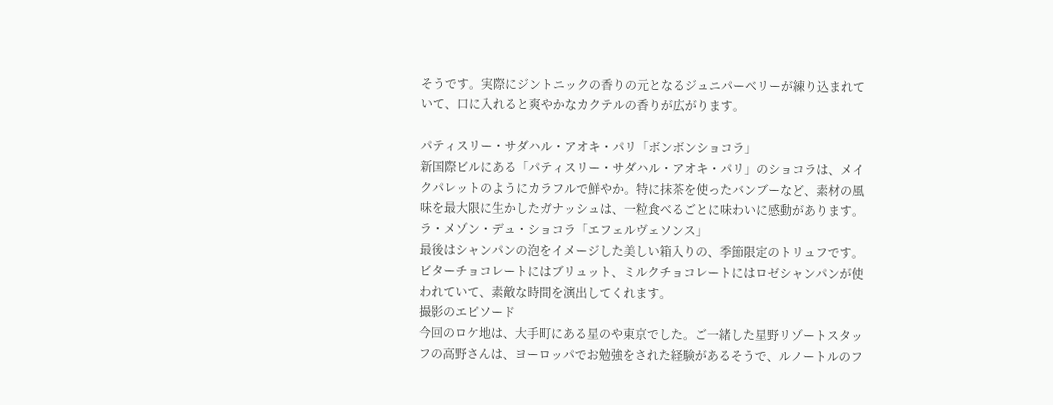そうです。実際にジントニックの香りの元となるジュニパーベリーが練り込まれていて、口に入れると爽やかなカクテルの香りが広がります。

パティスリー・サダハル・アオキ・パリ「ボンボンショコラ」
新国際ビルにある「パティスリー・サダハル・アオキ・パリ」のショコラは、メイクパレットのようにカラフルで鮮やか。特に抹茶を使ったバンブーなど、素材の風味を最大限に生かしたガナッシュは、一粒食べるごとに味わいに感動があります。
ラ・メゾン・デュ・ショコラ「エフェルヴェソンス」
最後はシャンパンの泡をイメージした美しい箱入りの、季節限定のトリュフです。ビターチョコレートにはブリュット、ミルクチョコレートにはロゼシャンパンが使われていて、素敵な時間を演出してくれます。
撮影のエピソード
今回のロケ地は、大手町にある星のや東京でした。ご一緒した星野リゾートスタッフの高野さんは、ヨーロッパでお勉強をされた経験があるそうで、ルノートルのフ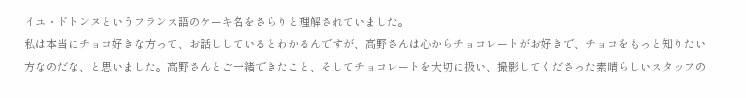イユ・ドトンヌというフランス語のケーキ名をさらりと理解されていました。
私は本当にチョコ好きな方って、お話ししているとわかるんですが、高野さんは心からチョコレートがお好きで、チョコをもっと知りたい方なのだな、と思いました。高野さんとご一緒できたこと、そしてチョコレートを大切に扱い、撮影してくださった素晴らしいスタッフの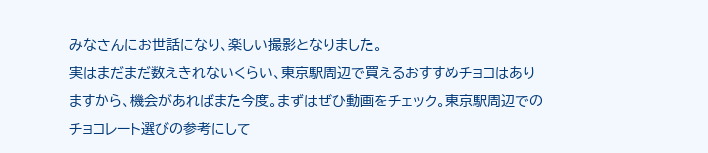みなさんにお世話になり、楽しい撮影となりました。
実はまだまだ数えきれないくらい、東京駅周辺で買えるおすすめチョコはありますから、機会があればまた今度。まずはぜひ動画をチェック。東京駅周辺でのチョコレート選びの参考にして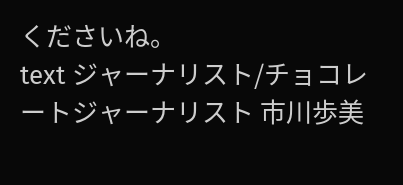くださいね。
text ジャーナリスト/チョコレートジャーナリスト 市川歩美